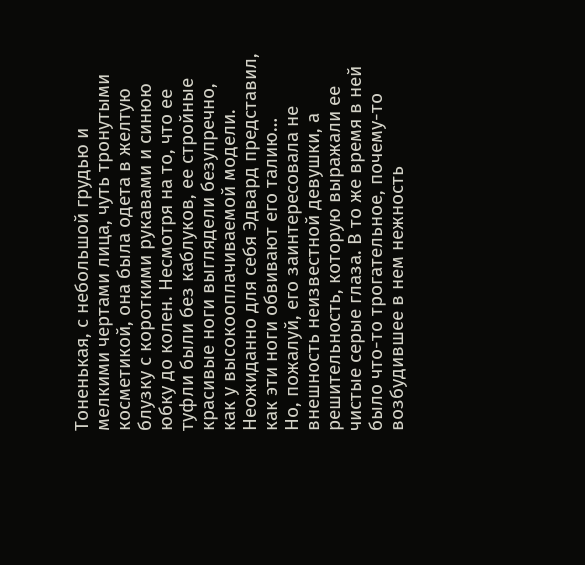Тоненькая, с небольшой грудью и мелкими чертами лица, чуть тронутыми косметикой, она была одета в желтую блузку с короткими рукавами и синюю юбку до колен. Несмотря на то, что ее туфли были без каблуков, ее стройные красивые ноги выглядели безупречно, как у высокооплачиваемой модели. Неожиданно для себя Эдвард представил, как эти ноги обвивают его талию…
Но, пожалуй, его заинтересовала не внешность неизвестной девушки, а решительность, которую выражали ее чистые серые глаза. В то же время в ней было что-то трогательное, почему-то возбудившее в нем нежность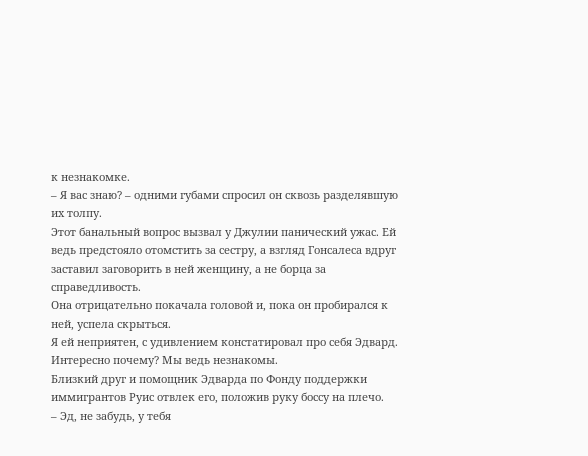к незнакомке.
– Я вас знаю? – одними губами спросил он сквозь разделявшую их толпу.
Этот банальный вопрос вызвал у Джулии панический ужас. Ей ведь предстояло отомстить за сестру, а взгляд Гонсалеса вдруг заставил заговорить в ней женщину, а не борца за справедливость.
Она отрицательно покачала головой и, пока он пробирался к ней, успела скрыться.
Я ей неприятен, с удивлением констатировал про себя Эдвард. Интересно почему? Мы ведь незнакомы.
Близкий друг и помощник Эдварда по Фонду поддержки иммигрантов Руис отвлек его, положив руку боссу на плечо.
– Эд, не забудь, у тебя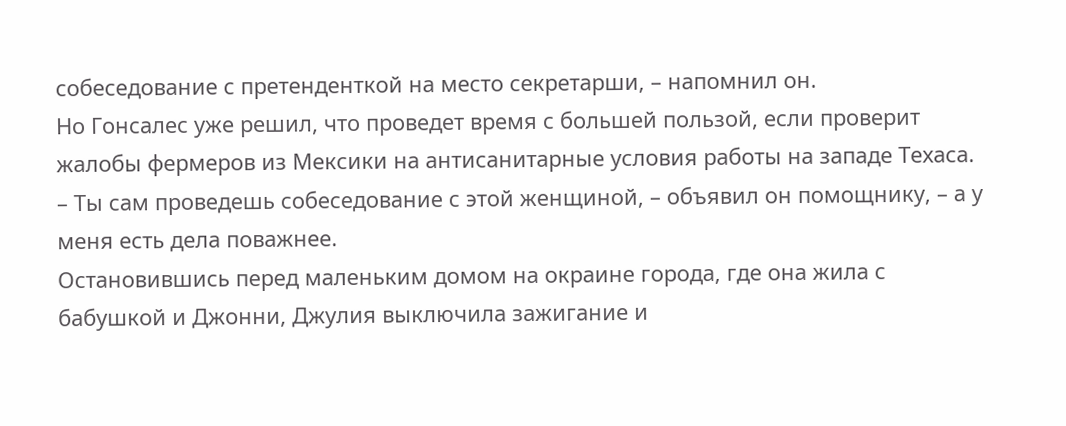собеседование с претенденткой на место секретарши, – напомнил он.
Но Гонсалес уже решил, что проведет время с большей пользой, если проверит жалобы фермеров из Мексики на антисанитарные условия работы на западе Техаса.
– Ты сам проведешь собеседование с этой женщиной, – объявил он помощнику, – а у меня есть дела поважнее.
Остановившись перед маленьким домом на окраине города, где она жила с бабушкой и Джонни, Джулия выключила зажигание и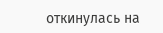откинулась на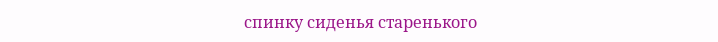спинку сиденья старенького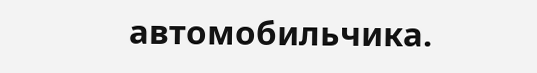автомобильчика.